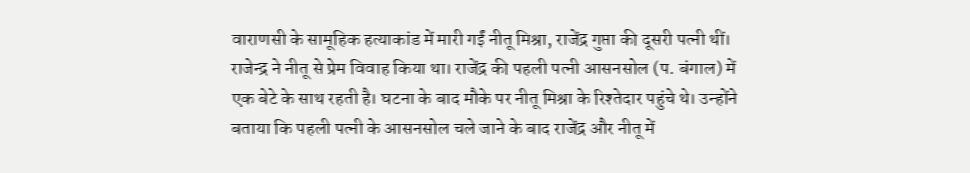वाराणसी के सामूहिक हत्याकांड में मारी गईं नीतू मिश्रा, राजेंद्र गुप्ता की दूसरी पत्नी थीं। राजेन्द्र ने नीतू से प्रेम विवाह किया था। राजेंद्र की पहली पत्नी आसनसोल (प. बंगाल) में एक बेटे के साथ रहती है। घटना के बाद मौके पर नीतू मिश्रा के रिश्तेदार पहुंचे थे। उन्होंने बताया कि पहली पत्नी के आसनसोल चले जाने के बाद राजेंद्र और नीतू में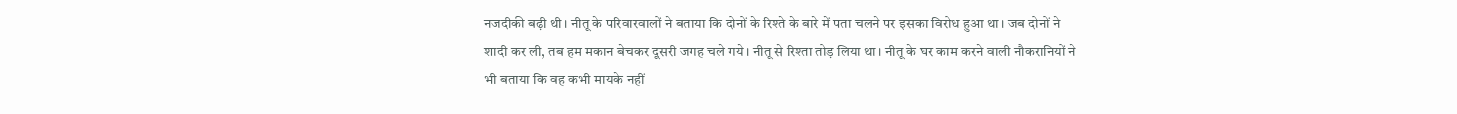नजदीकी बढ़ी थी। नीतू के परिवारवालों ने बताया कि दोनों के रिश्ते के बारे में पता चलने पर इसका विरोध हुआ था। जब दोनों ने शादी कर ली, तब हम मकान बेचकर दूसरी जगह चले गये। नीतू से रिश्ता तोड़ लिया था। नीतू के घर काम करने वाली नौकरानियों ने भी बताया कि वह कभी मायके नहीं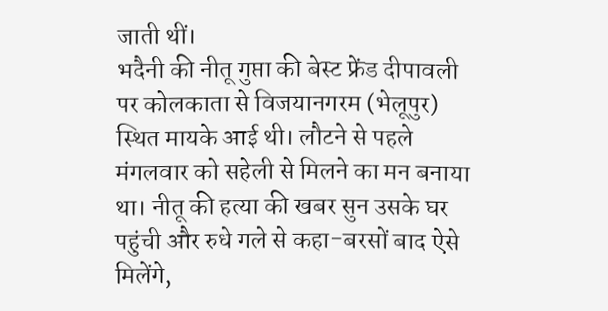जाती थीं।
भदैनी की नीतू गुप्ता की बेस्ट फ्रेंड दीपावली पर कोलकाता से विजयानगरम (भेलूपुर) स्थित मायके आई थी। लौटने से पहले मंगलवार को सहेली से मिलने का मन बनाया था। नीतू की हत्या की खबर सुन उसके घर पहुंची और रुधे गले से कहा-बरसों बाद ऐसे मिलेंगे,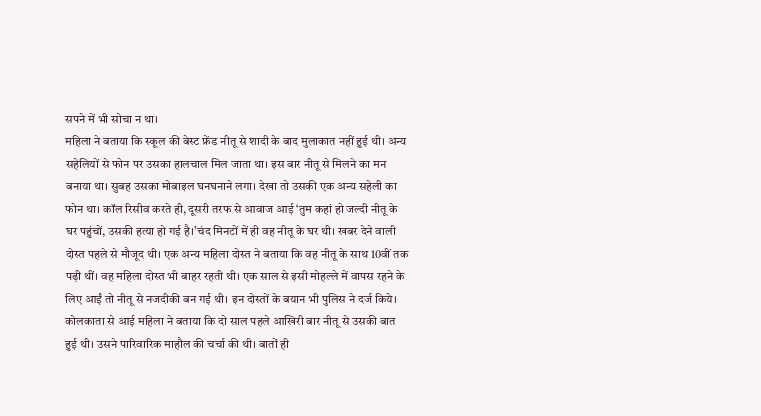सपने में भी सोचा न था।
महिला ने बताया कि स्कूल की बेस्ट फ्रेंड नीतू से शादी के बाद मुलाकात नहीं हुई थी। अन्य सहेलियों से फोन पर उसका हालचाल मिल जाता था। इस बार नीतू से मिलने का मन बनाया था। सुबह उसका मोबाइल घनघनाने लगा। देखा तो उसकी एक अन्य सहेली का फोन था। कॉल रिसीव करते ही, दूसरी तरफ से आवाज आई ‘तुम कहां हो जल्दी नीतू के घर पहुंचों, उसकी हत्या हो गई है।’चंद मिनटों में ही वह नीतू के घर थी। खबर देने वाली दोस्त पहले से मौजूद थी। एक अन्य महिला दोस्त ने बताया कि वह नीतू के साथ 10वीं तक पढ़ी थीं। वह महिला दोस्त भी बाहर रहती थी। एक साल से इसी मोहल्ले में वापस रहने के लिए आईं तो नीतू से नजदीकी बन गई थी। इन दोस्तों के बयान भी पुलिस ने दर्ज किये।
कोलकाता से आई महिला ने बताया कि दो साल पहले आखिरी बार नीतू से उसकी बात हुई थी। उसने पारिवारिक माहौल की चर्चा की थी। बातों ही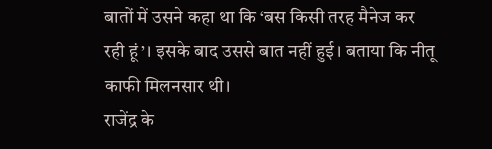बातों में उसने कहा था कि ‘बस किसी तरह मैनेज कर रही हूं’। इसके बाद उससे बात नहीं हुई। बताया कि नीतू काफी मिलनसार थी।
राजेंद्र के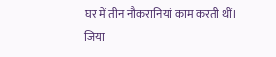घर में तीन नौकरानियां काम करती थीं। जिया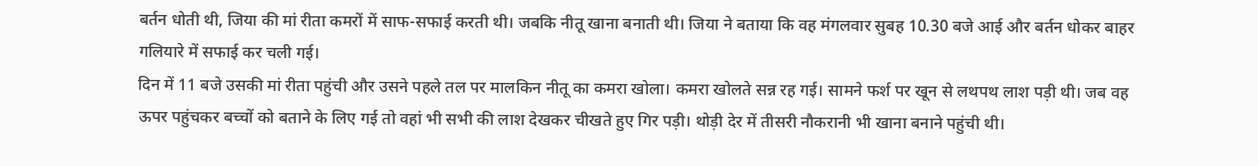बर्तन धोती थी, जिया की मां रीता कमरों में साफ-सफाई करती थी। जबकि नीतू खाना बनाती थी। जिया ने बताया कि वह मंगलवार सुबह 10.30 बजे आई और बर्तन धोकर बाहर गलियारे में सफाई कर चली गई।
दिन में 11 बजे उसकी मां रीता पहुंची और उसने पहले तल पर मालकिन नीतू का कमरा खोला। कमरा खोलते सन्न रह गई। सामने फर्श पर खून से लथपथ लाश पड़ी थी। जब वह ऊपर पहुंचकर बच्चों को बताने के लिए गई तो वहां भी सभी की लाश देखकर चीखते हुए गिर पड़ी। थोड़ी देर में तीसरी नौकरानी भी खाना बनाने पहुंची थी।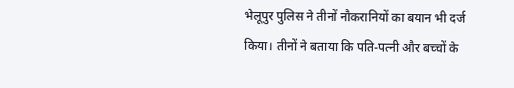भेलूपुर पुलिस ने तीनों नौकरानियों का बयान भी दर्ज किया। तीनों ने बताया कि पति-पत्नी और बच्चों के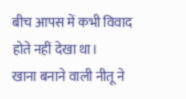बीच आपस में कभी विवाद होते नहीं देखा था।
खाना बनाने वाली नीतू ने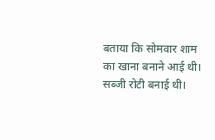बताया कि सोमवार शाम का खाना बनाने आई थी। सब्जी रोटी बनाई थी।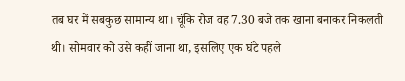तब घर में सबकुछ सामान्य था। चूंकि रोज वह 7.30 बजे तक खाना बनाकर निकलती थी। सोमवार को उसे कहीं जाना था, इसलिए एक घंटे पहले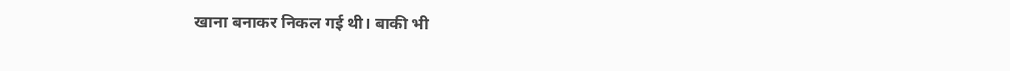खाना बनाकर निकल गई थी। बाकी भी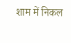शाम में निकल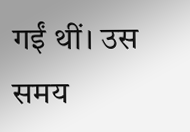गईं थीं। उस समय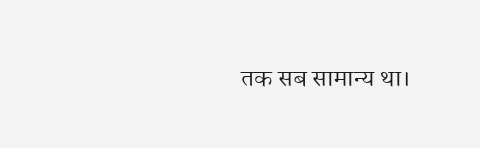तक सब सामान्य था।